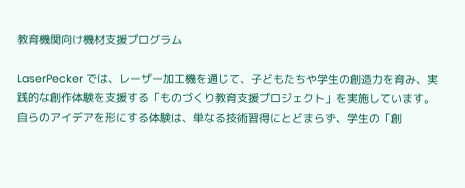教育機関向け機材支援プログラム

LaserPecker では、レーザー加工機を通じて、子どもたちや学生の創造力を育み、実践的な創作体験を支援する「ものづくり教育支援プロジェクト」を実施しています。
自らのアイデアを形にする体験は、単なる技術習得にとどまらず、学生の「創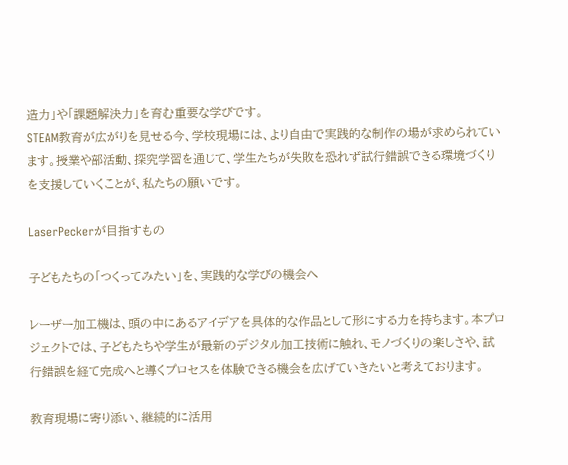造力」や「課題解決力」を育む重要な学びです。
STEAM教育が広がりを見せる今、学校現場には、より自由で実践的な制作の場が求められています。授業や部活動、探究学習を通じて、学生たちが失敗を恐れず試行錯誤できる環境づくりを支援していくことが、私たちの願いです。

LaserPeckerが目指すもの

子どもたちの「つくってみたい」を、実践的な学びの機会へ

レーザー加工機は、頭の中にあるアイデアを具体的な作品として形にする力を持ちます。本プロジェクトでは、子どもたちや学生が最新のデジタル加工技術に触れ、モノづくりの楽しさや、試行錯誤を経て完成へと導くプロセスを体験できる機会を広げていきたいと考えております。

教育現場に寄り添い、継続的に活用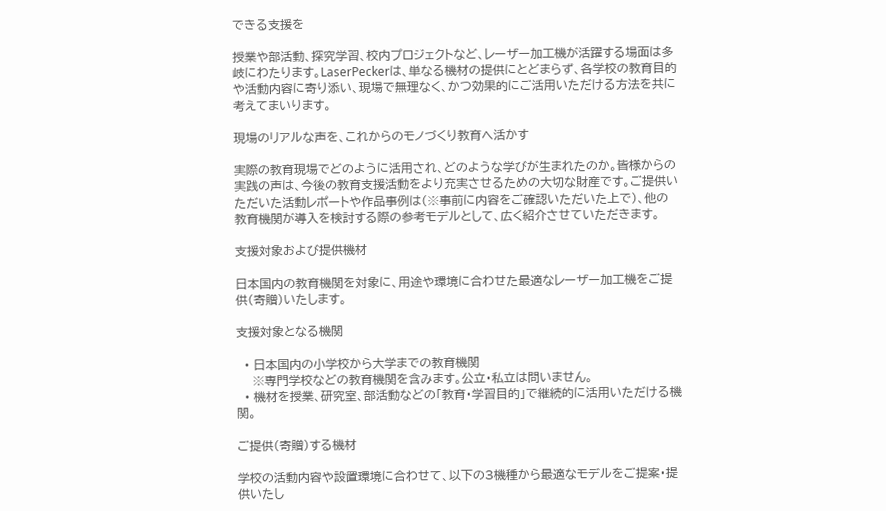できる支援を

授業や部活動、探究学習、校内プロジェクトなど、レーザー加工機が活躍する場面は多岐にわたります。LaserPeckerは、単なる機材の提供にとどまらず、各学校の教育目的や活動内容に寄り添い、現場で無理なく、かつ効果的にご活用いただける方法を共に考えてまいります。

現場のリアルな声を、これからのモノづくり教育へ活かす

実際の教育現場でどのように活用され、どのような学びが生まれたのか。皆様からの実践の声は、今後の教育支援活動をより充実させるための大切な財産です。ご提供いただいた活動レポートや作品事例は(※事前に内容をご確認いただいた上で)、他の教育機関が導入を検討する際の参考モデルとして、広く紹介させていただきます。

支援対象および提供機材

日本国内の教育機関を対象に、用途や環境に合わせた最適なレーザー加工機をご提供(寄贈)いたします。

支援対象となる機関

  • 日本国内の小学校から大学までの教育機関
    ※専門学校などの教育機関を含みます。公立・私立は問いません。
  • 機材を授業、研究室、部活動などの「教育・学習目的」で継続的に活用いただける機関。

ご提供(寄贈)する機材

学校の活動内容や設置環境に合わせて、以下の3機種から最適なモデルをご提案・提供いたし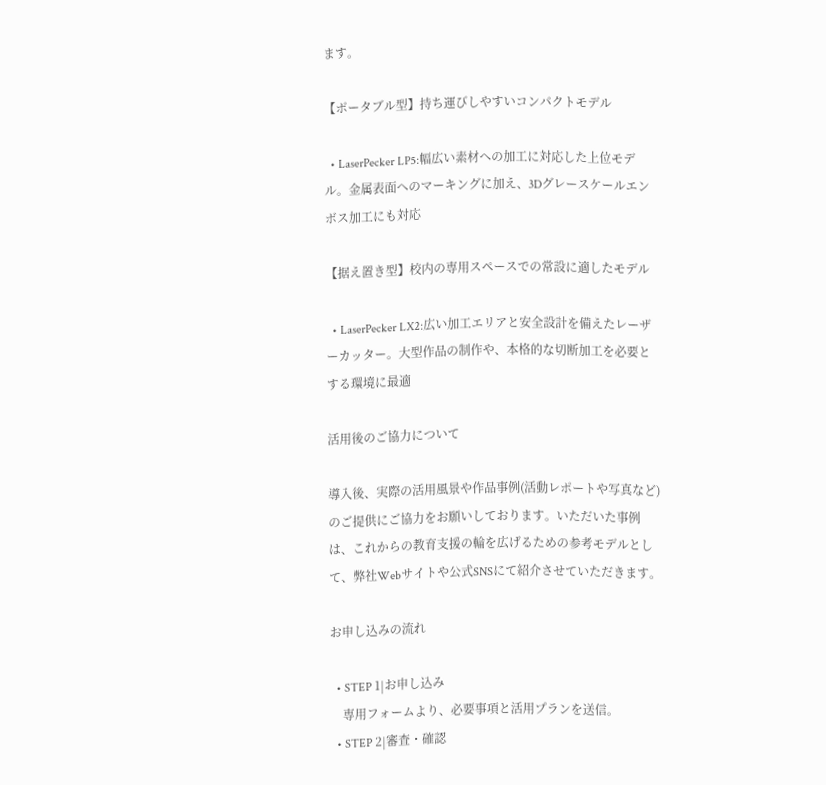ます。

【ポータブル型】持ち運びしやすいコンパクトモデル

  • LaserPecker LP5:幅広い素材への加工に対応した上位モデル。金属表面へのマーキングに加え、3Dグレースケールエンボス加工にも対応

【据え置き型】校内の専用スペースでの常設に適したモデル

  • LaserPecker LX2:広い加工エリアと安全設計を備えたレーザーカッター。大型作品の制作や、本格的な切断加工を必要とする環境に最適

活用後のご協力について

導入後、実際の活用風景や作品事例(活動レポートや写真など)のご提供にご協力をお願いしております。いただいた事例は、これからの教育支援の輪を広げるための参考モデルとして、弊社Webサイトや公式SNSにて紹介させていただきます。

お申し込みの流れ

  • STEP 1|お申し込み
    専用フォームより、必要事項と活用プランを送信。
  • STEP 2|審査・確認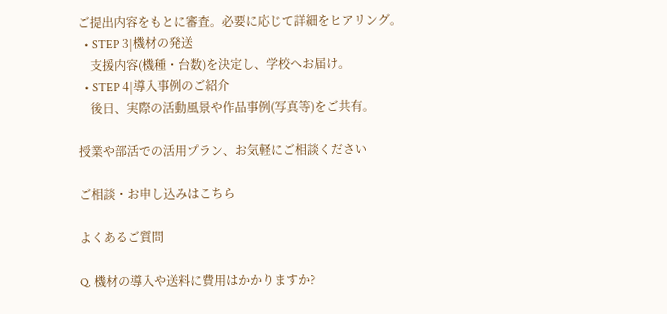ご提出内容をもとに審査。必要に応じて詳細をヒアリング。
  • STEP 3|機材の発送
    支援内容(機種・台数)を決定し、学校へお届け。
  • STEP 4|導入事例のご紹介
    後日、実際の活動風景や作品事例(写真等)をご共有。

授業や部活での活用プラン、お気軽にご相談ください

ご相談・お申し込みはこちら

よくあるご質問

Q. 機材の導入や送料に費用はかかりますか?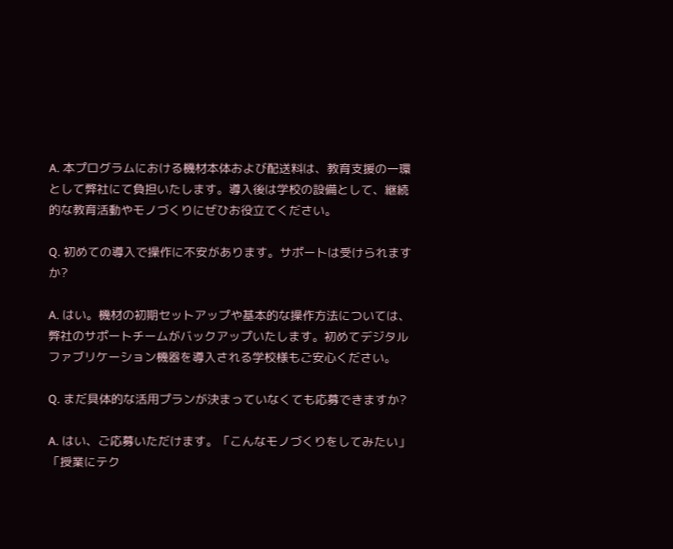A. 本プログラムにおける機材本体および配送料は、教育支援の一環として弊社にて負担いたします。導入後は学校の設備として、継続的な教育活動やモノづくりにぜひお役立てください。

Q. 初めての導入で操作に不安があります。サポートは受けられますか?

A. はい。機材の初期セットアップや基本的な操作方法については、弊社のサポートチームがバックアップいたします。初めてデジタルファブリケーション機器を導入される学校様もご安心ください。

Q. まだ具体的な活用プランが決まっていなくても応募できますか?

A. はい、ご応募いただけます。「こんなモノづくりをしてみたい」「授業にテク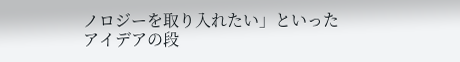ノロジーを取り入れたい」といったアイデアの段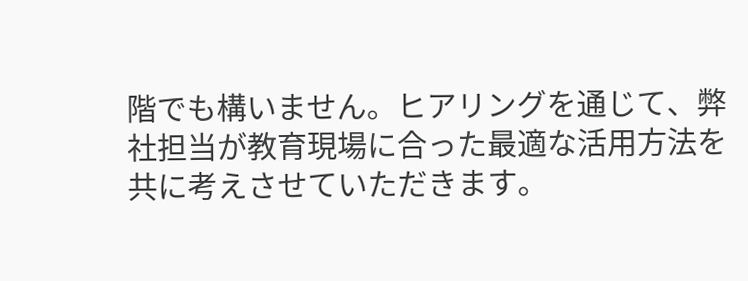階でも構いません。ヒアリングを通じて、弊社担当が教育現場に合った最適な活用方法を共に考えさせていただきます。